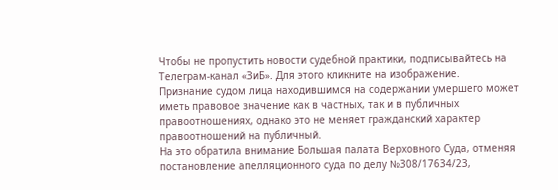Чтобы не пропустить новости судебной практики, подписывайтесь на Телеграм-канал «ЗиБ». Для этого кликните на изображение.
Признание судом лица находившимся на содержании умершего может иметь правовое значение как в частных, так и в публичных правоотношениях, однако это не меняет гражданский характер правоотношений на публичный.
На это обратила внимание Большая палата Верховного Суда, отменяя постановление апелляционного суда по делу №308/17634/23,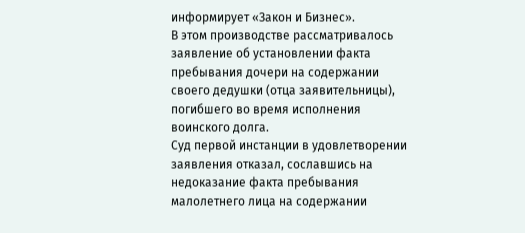информирует «Закон и Бизнес».
В этом производстве рассматривалось заявление об установлении факта пребывания дочери на содержании своего дедушки (отца заявительницы), погибшего во время исполнения воинского долга.
Суд первой инстанции в удовлетворении заявления отказал, сославшись на недоказание факта пребывания малолетнего лица на содержании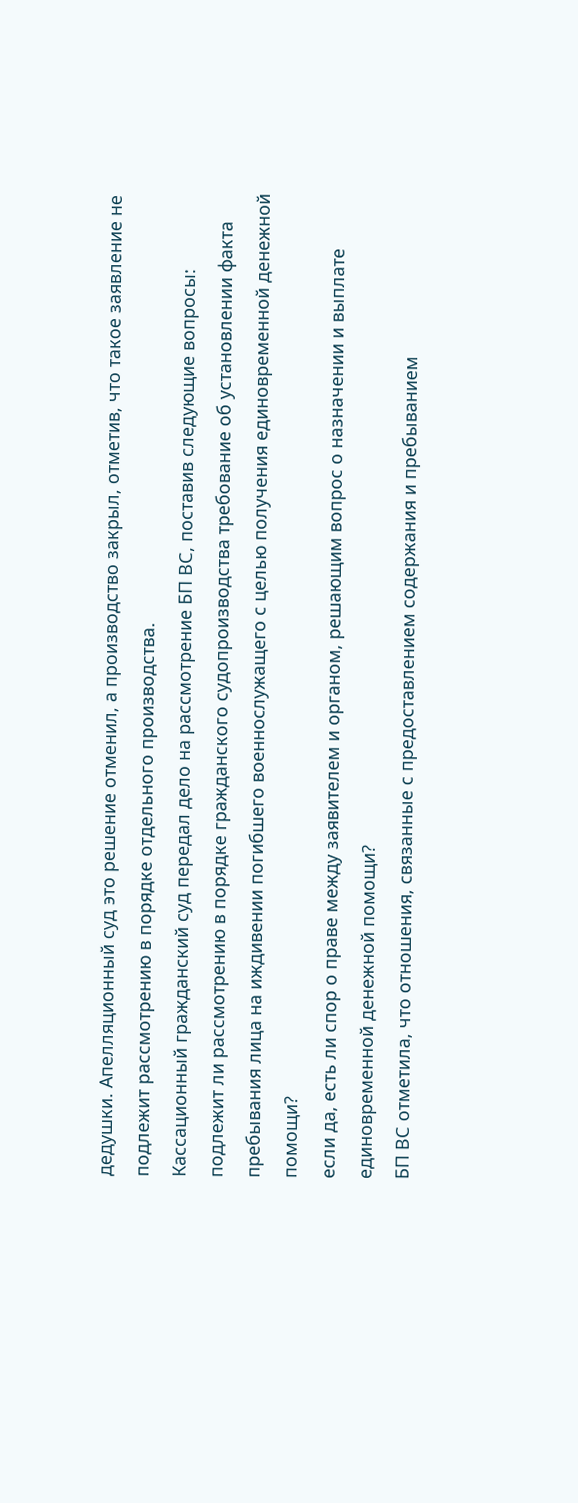дедушки. Апелляционный суд это решение отменил, а производство закрыл, отметив, что такое заявление не подлежит рассмотрению в порядке отдельного производства.
Кассационный гражданский суд передал дело на рассмотрение БП ВС, поставив следующие вопросы:
подлежит ли рассмотрению в порядке гражданского судопроизводства требование об установлении факта пребывания лица на иждивении погибшего военнослужащего с целью получения единовременной денежной помощи?
если да, есть ли спор о праве между заявителем и органом, решающим вопрос о назначении и выплате единовременной денежной помощи?
БП ВС отметила, что отношения, связанные с предоставлением содержания и пребыванием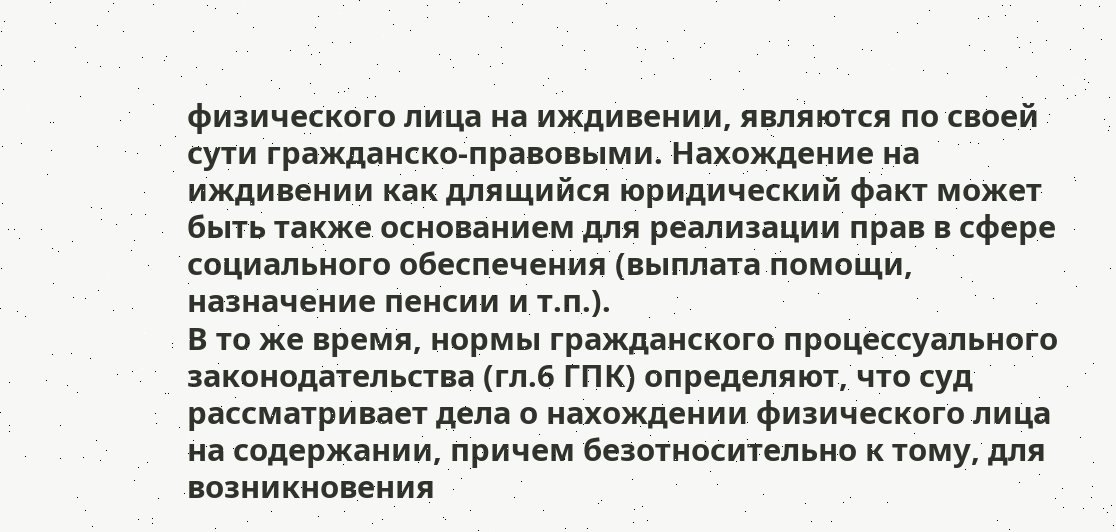физического лица на иждивении, являются по своей сути гражданско-правовыми. Нахождение на иждивении как длящийся юридический факт может быть также основанием для реализации прав в сфере социального обеспечения (выплата помощи, назначение пенсии и т.п.).
В то же время, нормы гражданского процессуального законодательства (гл.6 ГПК) определяют, что суд рассматривает дела о нахождении физического лица на содержании, причем безотносительно к тому, для возникновения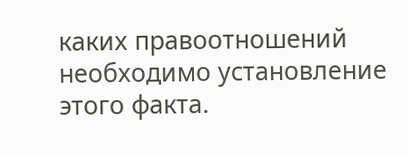каких правоотношений необходимо установление этого факта.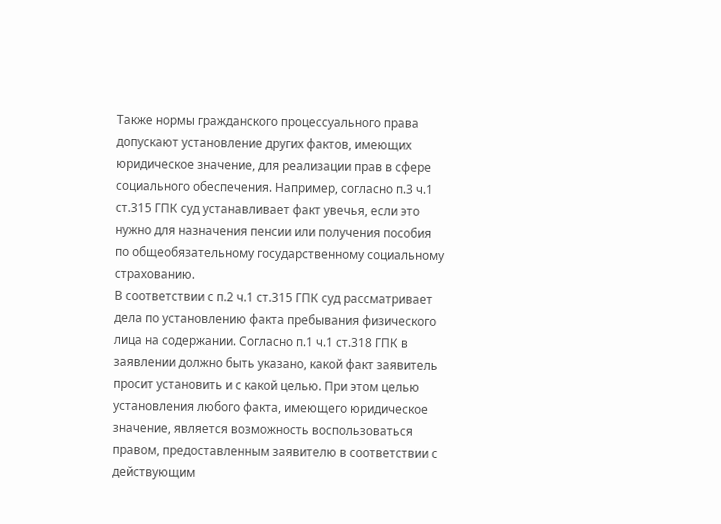Также нормы гражданского процессуального права допускают установление других фактов, имеющих юридическое значение, для реализации прав в сфере социального обеспечения. Например, согласно п.3 ч.1 ст.315 ГПК суд устанавливает факт увечья, если это нужно для назначения пенсии или получения пособия по общеобязательному государственному социальному страхованию.
В соответствии с п.2 ч.1 ст.315 ГПК суд рассматривает дела по установлению факта пребывания физического лица на содержании. Согласно п.1 ч.1 ст.318 ГПК в заявлении должно быть указано, какой факт заявитель просит установить и с какой целью. При этом целью установления любого факта, имеющего юридическое значение, является возможность воспользоваться правом, предоставленным заявителю в соответствии с действующим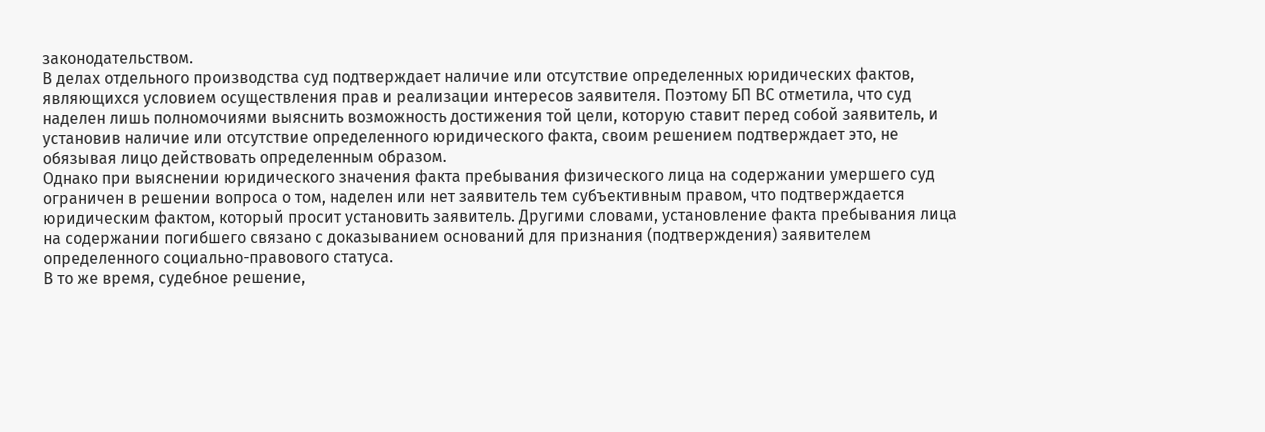законодательством.
В делах отдельного производства суд подтверждает наличие или отсутствие определенных юридических фактов, являющихся условием осуществления прав и реализации интересов заявителя. Поэтому БП ВС отметила, что суд наделен лишь полномочиями выяснить возможность достижения той цели, которую ставит перед собой заявитель, и установив наличие или отсутствие определенного юридического факта, своим решением подтверждает это, не обязывая лицо действовать определенным образом.
Однако при выяснении юридического значения факта пребывания физического лица на содержании умершего суд ограничен в решении вопроса о том, наделен или нет заявитель тем субъективным правом, что подтверждается юридическим фактом, который просит установить заявитель. Другими словами, установление факта пребывания лица на содержании погибшего связано с доказыванием оснований для признания (подтверждения) заявителем определенного социально-правового статуса.
В то же время, судебное решение,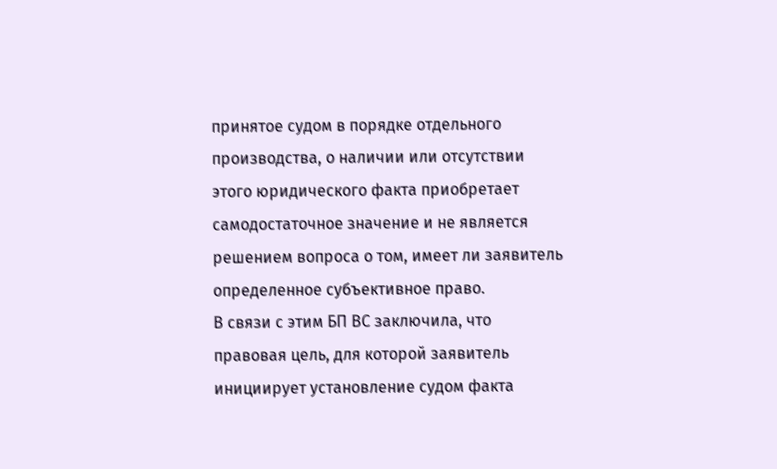принятое судом в порядке отдельного производства, о наличии или отсутствии этого юридического факта приобретает самодостаточное значение и не является решением вопроса о том, имеет ли заявитель определенное субъективное право.
В связи с этим БП ВС заключила, что правовая цель, для которой заявитель инициирует установление судом факта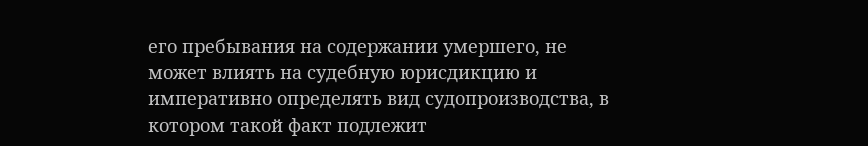его пребывания на содержании умершего, не может влиять на судебную юрисдикцию и императивно определять вид судопроизводства, в котором такой факт подлежит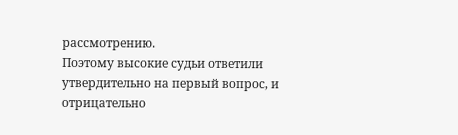рассмотрению.
Поэтому высокие судьи ответили утвердительно на первый вопрос, и отрицательно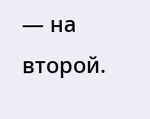— на второй.